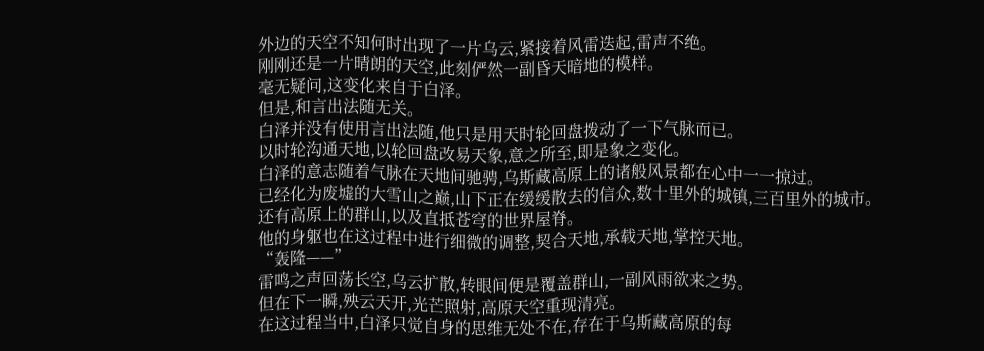外边的天空不知何时出现了一片乌云,紧接着风雷迭起,雷声不绝。
刚刚还是一片晴朗的天空,此刻俨然一副昏天暗地的模样。
毫无疑问,这变化来自于白泽。
但是,和言出法随无关。
白泽并没有使用言出法随,他只是用天时轮回盘拨动了一下气脉而已。
以时轮沟通天地,以轮回盘改易天象,意之所至,即是象之变化。
白泽的意志随着气脉在天地间驰骋,乌斯藏高原上的诸般风景都在心中一一掠过。
已经化为废墟的大雪山之巅,山下正在缓缓散去的信众,数十里外的城镇,三百里外的城市。
还有高原上的群山,以及直抵苍穹的世界屋脊。
他的身躯也在这过程中进行细微的调整,契合天地,承载天地,掌控天地。
“轰隆——”
雷鸣之声回荡长空,乌云扩散,转眼间便是覆盖群山,一副风雨欲来之势。
但在下一瞬,殃云天开,光芒照射,高原天空重现清亮。
在这过程当中,白泽只觉自身的思维无处不在,存在于乌斯藏高原的每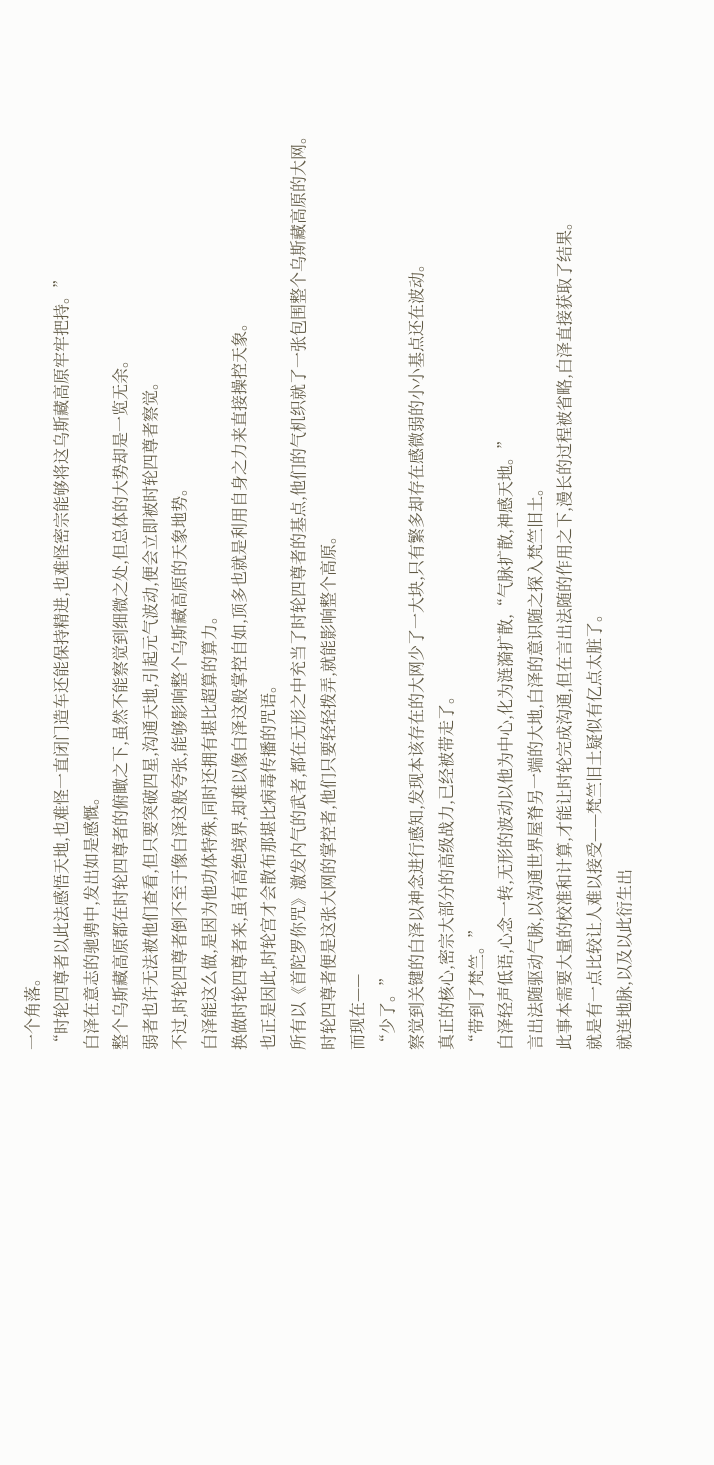一个角落。
“时轮四尊者以此法感悟天地,也难怪一直闭门造车还能保持精进,也难怪密宗能够将这乌斯藏高原牢牢把持。”
白泽在意志的驰骋中,发出如是感慨。
整个乌斯藏高原都在时轮四尊者的俯瞰之下,虽然不能察觉到细微之处,但总体的大势却是一览无余。
弱者也许无法被他们查看,但只要突破四星,沟通天地,引起元气波动,便会立即被时轮四尊者察觉。
不过,时轮四尊者倒不至于像白泽这般夸张,能够影响整个乌斯藏高原的天象地势。
白泽能这么做,是因为他功体特殊,同时还拥有堪比超算的算力。
换做时轮四尊者来,虽有高绝境界,却难以像白泽这般掌控自如,顶多也就是利用自身之力来直接操控天象。
也正是因此,时轮宫才会散布那堪比病毒传播的咒语。
所有以《首陀罗你咒》激发内气的武者,都在无形之中充当了时轮四尊者的基点,他们的气机织就了一张包围整个乌斯藏高原的大网。
时轮四尊者便是这张大网的掌控者,他们只要轻轻拨弄,就能影响整个高原。
而现在——
“少了。”
察觉到关键的白泽以神念进行感知,发现本该存在的大网少了一大块,只有繁多却存在感微弱的小小基点还在波动。
真正的核心,密宗大部分的高级战力,已经被带走了。
“带到了梵竺。”
白泽轻声低语,心念一转,无形的波动以他为中心,化为涟漪扩散,“气脉扩散,神感天地。”
言出法随驱动气脉,以沟通世界屋脊另一端的大地,白泽的意识随之探入梵竺旧土。
此事本需要大量的校准和计算,才能让时轮完成沟通,但在言出法随的作用之下,漫长的过程被省略,白泽直接获取了结果。
就是有一点比较让人难以接受——梵竺旧土疑似有亿点太脏了。
就连地脉,以及以此衍生出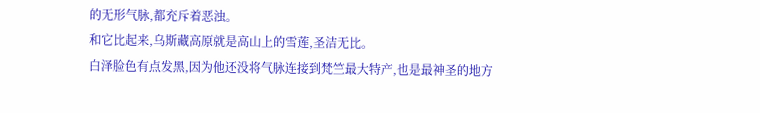的无形气脉,都充斥着恶浊。
和它比起来,乌斯藏高原就是高山上的雪莲,圣洁无比。
白泽脸色有点发黑,因为他还没将气脉连接到梵竺最大特产,也是最神圣的地方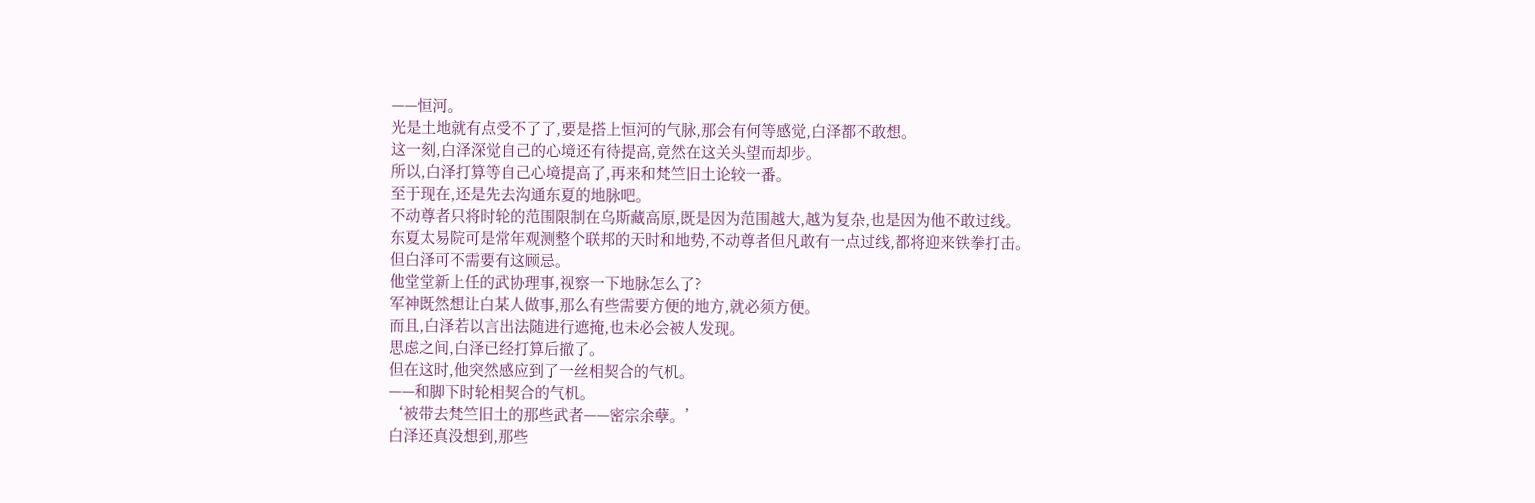——恒河。
光是土地就有点受不了了,要是搭上恒河的气脉,那会有何等感觉,白泽都不敢想。
这一刻,白泽深觉自己的心境还有待提高,竟然在这关头望而却步。
所以,白泽打算等自己心境提高了,再来和梵竺旧土论较一番。
至于现在,还是先去沟通东夏的地脉吧。
不动尊者只将时轮的范围限制在乌斯藏高原,既是因为范围越大,越为复杂,也是因为他不敢过线。
东夏太易院可是常年观测整个联邦的天时和地势,不动尊者但凡敢有一点过线,都将迎来铁拳打击。
但白泽可不需要有这顾忌。
他堂堂新上任的武协理事,视察一下地脉怎么了?
军神既然想让白某人做事,那么有些需要方便的地方,就必须方便。
而且,白泽若以言出法随进行遮掩,也未必会被人发现。
思虑之间,白泽已经打算后撤了。
但在这时,他突然感应到了一丝相契合的气机。
——和脚下时轮相契合的气机。
‘被带去梵竺旧土的那些武者——密宗余孽。’
白泽还真没想到,那些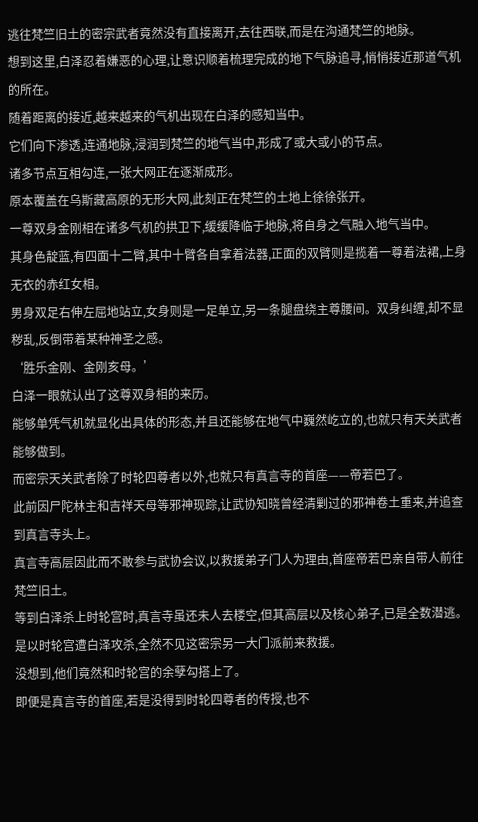逃往梵竺旧土的密宗武者竟然没有直接离开,去往西联,而是在沟通梵竺的地脉。
想到这里,白泽忍着嫌恶的心理,让意识顺着梳理完成的地下气脉追寻,悄悄接近那道气机的所在。
随着距离的接近,越来越来的气机出现在白泽的感知当中。
它们向下渗透,连通地脉,浸润到梵竺的地气当中,形成了或大或小的节点。
诸多节点互相勾连,一张大网正在逐渐成形。
原本覆盖在乌斯藏高原的无形大网,此刻正在梵竺的土地上徐徐张开。
一尊双身金刚相在诸多气机的拱卫下,缓缓降临于地脉,将自身之气融入地气当中。
其身色靛蓝,有四面十二臂,其中十臂各自拿着法器,正面的双臂则是揽着一尊着法裙,上身无衣的赤红女相。
男身双足右伸左屈地站立,女身则是一足单立,另一条腿盘绕主尊腰间。双身纠缠,却不显秽乱,反倒带着某种神圣之感。
‘胜乐金刚、金刚亥母。’
白泽一眼就认出了这尊双身相的来历。
能够单凭气机就显化出具体的形态,并且还能够在地气中巍然屹立的,也就只有天关武者能够做到。
而密宗天关武者除了时轮四尊者以外,也就只有真言寺的首座——帝若巴了。
此前因尸陀林主和吉祥天母等邪神现踪,让武协知晓曾经清剿过的邪神卷土重来,并追查到真言寺头上。
真言寺高层因此而不敢参与武协会议,以救援弟子门人为理由,首座帝若巴亲自带人前往梵竺旧土。
等到白泽杀上时轮宫时,真言寺虽还未人去楼空,但其高层以及核心弟子,已是全数潜逃。是以时轮宫遭白泽攻杀,全然不见这密宗另一大门派前来救援。
没想到,他们竟然和时轮宫的余孽勾搭上了。
即便是真言寺的首座,若是没得到时轮四尊者的传授,也不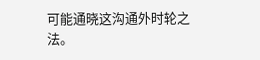可能通晓这沟通外时轮之法。